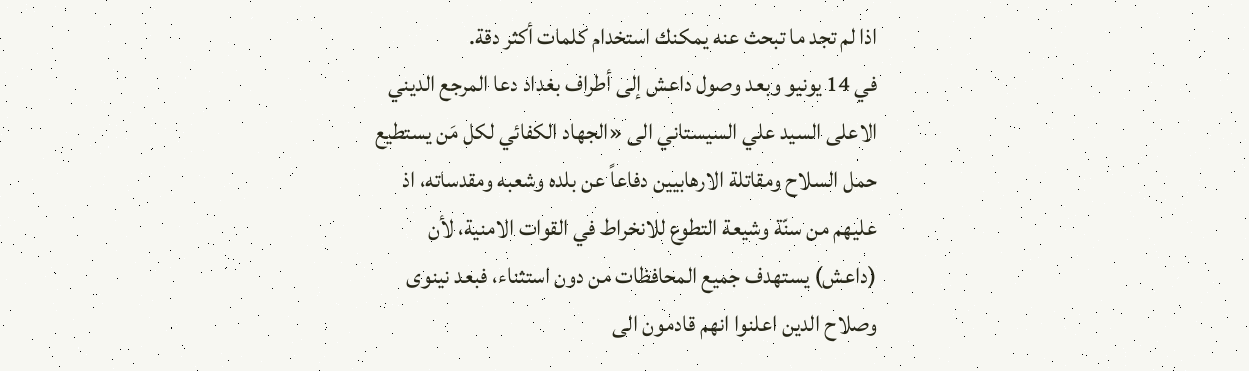اذا لم تجد ما تبحث عنه يمكنك استخدام كلمات أكثر دقة.
في 14 يونيو وبعد وصول داعش إلى أطراف بغداد دعا المرجع الديني الاعلى السيد علي السيستاني الى «الجهاد الكفائي لكل مَن يستطيع حمل السلاح ومقاتلة الارهابيين دفاعاً عن بلده وشعبه ومقدساته، اذ عليهم من سنّة وشيعة التطوع للانخراط في القوات الامنية، لأن (داعش) يستهدف جميع المحافظات من دون استثناء، فبعد نينوى وصلاح الدين اعلنوا انهم قادمون الى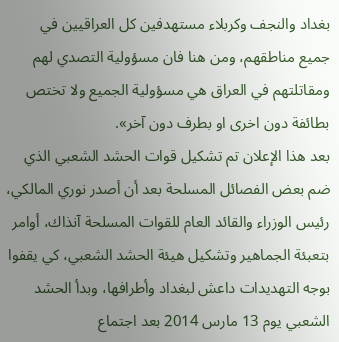بغداد والنجف وكربلاء مستهدفين كل العراقيين في جميع مناطقهم، ومن هنا فان مسؤولية التصدي لهم ومقاتلتهم في العراق هي مسؤولية الجميع ولا تختص بطائفة دون اخرى او بطرف دون آخر».
بعد هذا الإعلان تم تشكيل قوات الحشد الشعبي الذي ضم بعض الفصائل المسلحة بعد أن أصدر نوري المالكي، رئيس الوزراء والقائد العام للقوات المسلحة آنذاك، أوامر بتعبئة الجماهير وتشكيل هيئة الحشد الشعبي، كي يقفوا بوجه التهديدات داعش لبغداد وأطرافها، وبدأ الحشد الشعبي يوم 13 مارس 2014 بعد اجتماع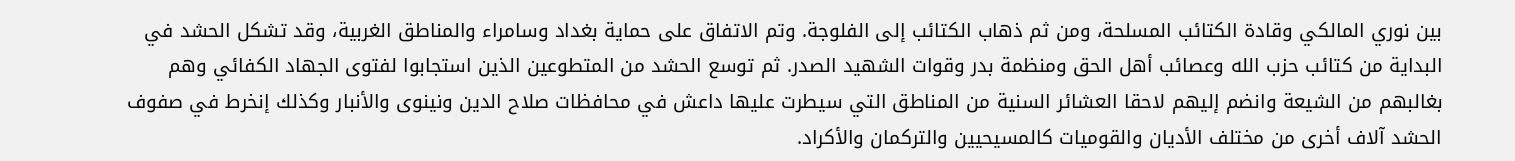بين نوري المالكي وقادة الكتائب المسلحة، ومن ثم ذهاب الكتائب إلى الفلوجة. وتم الاتفاق على حماية بغداد وسامراء والمناطق الغربية، وقد تشكل الحشد في البداية من كتائب حزب الله وعصائب أهل الحق ومنظمة بدر وقوات الشهيد الصدر. ثم توسع الحشد من المتطوعين الذين استجابوا لفتوى الجهاد الكفائي وهم بغالبهم من الشيعة وانضم إليهم لاحقا العشائر السنية من المناطق التي سيطرت عليها داعش في محافظات صلاح الدين ونينوى والأنبار وكذلك إنخرط في صفوف الحشد آلاف أخرى من مختلف الأديان والقوميات كالمسيحيين والتركمان والأكراد.